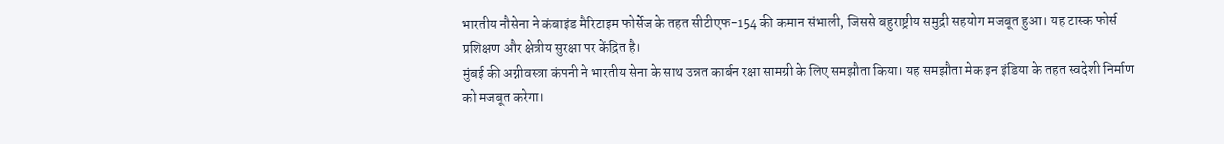भारतीय नौसेना ने कंबाइंड मैरिटाइम फोर्सेज के तहत सीटीएफ-154 की कमान संभाली, जिससे बहुराष्ट्रीय समुद्री सहयोग मजबूत हुआ। यह टास्क फोर्स प्रशिक्षण और क्षेत्रीय सुरक्षा पर केंद्रित है।
मुंबई की अग्नीवस्त्रा कंपनी ने भारतीय सेना के साथ उन्नत कार्बन रक्षा सामग्री के लिए समझौता किया। यह समझौता मेक इन इंडिया के तहत स्वदेशी निर्माण को मजबूत करेगा।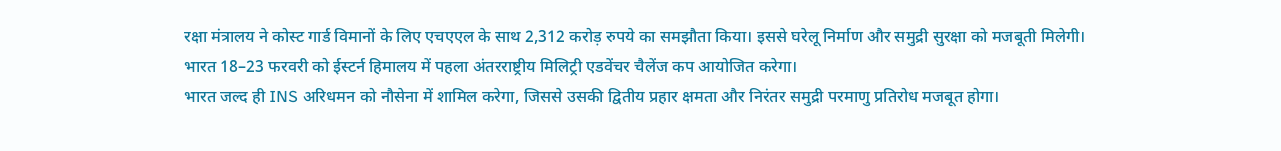रक्षा मंत्रालय ने कोस्ट गार्ड विमानों के लिए एचएएल के साथ 2,312 करोड़ रुपये का समझौता किया। इससे घरेलू निर्माण और समुद्री सुरक्षा को मजबूती मिलेगी।
भारत 18–23 फरवरी को ईस्टर्न हिमालय में पहला अंतरराष्ट्रीय मिलिट्री एडवेंचर चैलेंज कप आयोजित करेगा।
भारत जल्द ही INS अरिधमन को नौसेना में शामिल करेगा, जिससे उसकी द्वितीय प्रहार क्षमता और निरंतर समुद्री परमाणु प्रतिरोध मजबूत होगा।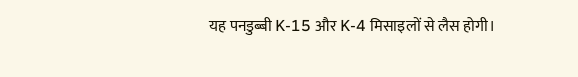यह पनडुब्बी K-15 और K-4 मिसाइलों से लैस होगी।